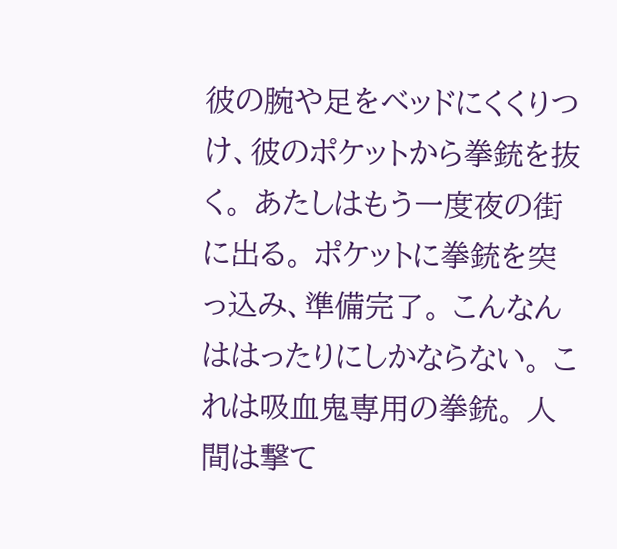彼の腕や足をベッドにくくりつけ、彼のポケットから拳銃を抜く。 あたしはもう一度夜の街に出る。 ポケットに拳銃を突っ込み、準備完了。 こんなんははったりにしかならない。 これは吸血鬼専用の拳銃。 人間は撃て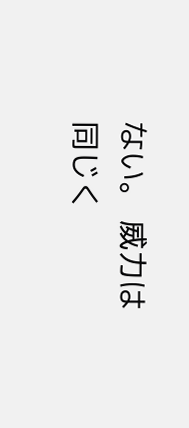ない。 威力は同じく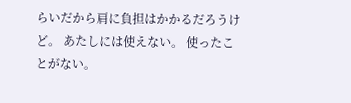らいだから肩に負担はかかるだろうけど。 あたしには使えない。 使ったことがない。